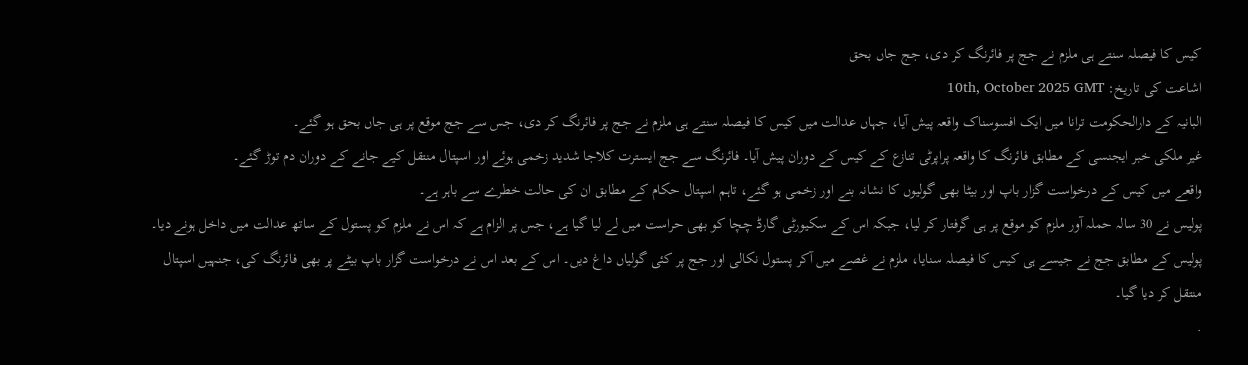کیس کا فیصلہ سنتے ہی ملزم نے جج پر فائرنگ کر دی، جج جاں بحق
اشاعت کی تاریخ: 10th, October 2025 GMT
البانیہ کے دارالحکومت ترانا میں ایک افسوسناک واقعہ پیش آیا، جہاں عدالت میں کیس کا فیصلہ سنتے ہی ملزم نے جج پر فائرنگ کر دی، جس سے جج موقع پر ہی جاں بحق ہو گئے۔
غیر ملکی خبر ایجنسی کے مطابق فائرنگ کا واقعہ پراپرٹی تنازع کے کیس کے دوران پیش آیا۔ فائرنگ سے جج ایسترت کلاجا شدید زخمی ہوئے اور اسپتال منتقل کیے جانے کے دوران دم توڑ گئے۔
واقعے میں کیس کے درخواست گزار باپ اور بیٹا بھی گولیوں کا نشانہ بنے اور زخمی ہو گئے، تاہم اسپتال حکام کے مطابق ان کی حالت خطرے سے باہر ہے۔
پولیس نے 30 سالہ حملہ آور ملزم کو موقع پر ہی گرفتار کر لیا، جبکہ اس کے سکیورٹی گارڈ چچا کو بھی حراست میں لے لیا گیا ہے، جس پر الزام ہے کہ اس نے ملزم کو پستول کے ساتھ عدالت میں داخل ہونے دیا۔
پولیس کے مطابق جج نے جیسے ہی کیس کا فیصلہ سنایا، ملزم نے غصے میں آکر پستول نکالی اور جج پر کئی گولیاں داغ دیں۔ اس کے بعد اس نے درخواست گزار باپ بیٹے پر بھی فائرنگ کی، جنہیں اسپتال منتقل کر دیا گیا۔
.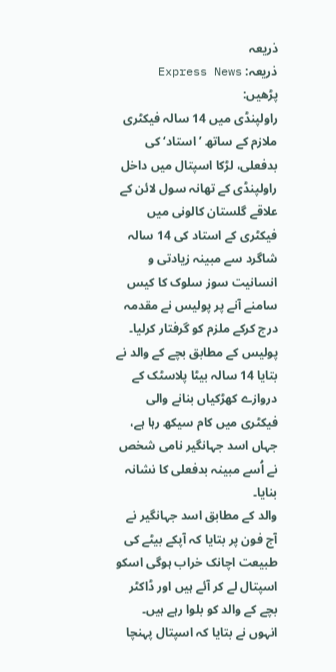ذریعہ
ذریعہ: Express News
پڑھیں:
راولپنڈی میں 14 سالہ فیکٹری ملازم کے ساتھ ’استاد‘ کی بدفعلی، لڑکا اسپتال میں داخل
راولپنڈی کے تھانہ سول لائن کے علاقے گلستان کالونی میں فیکٹری کے استاد کی 14 سالہ شاگرد سے مبینہ زیادتی و انسانیت سوز سلوک کا کیس سامنے آنے پر پولیس نے مقدمہ درج کرکے ملزم کو گرفتار کرلیا۔
پولیس کے مطابق بچے کے والد نے بتایا 14 سالہ بیٹا پلاسٹک کے دروازے کھڑکیاں بنانے والی فیکٹری میں کام سیکھ رہا ہے، جہاں اسد جہانگیر نامی شخص نے اُسے مبینہ بدفعلی کا نشانہ بنایا۔
والد کے مطابق اسد جہانگیر نے آج فون پر بتایا کہ آپکے بیٹے کی طبیعت اچانک خراب ہوگی اسکو اسپتال لے کر آئے ہیں اور ڈاکٹر بچے کے والد کو بلوا رہے ہیں۔
انہوں نے بتایا کہ اسپتال پہنچا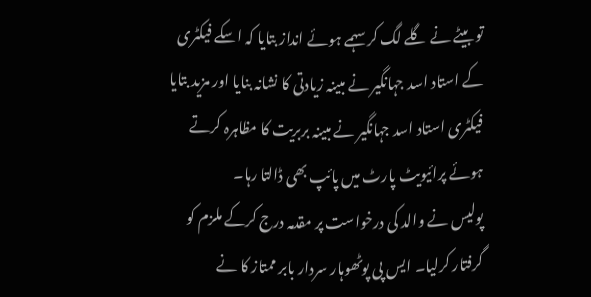تو بیٹے نے گلے لگ کر سہمے ہوئے انداز بتایا کہ اسکے فیکٹری کے استاد اسد جہانگیر نے مبینہ زیادتی کا نشانہ بنایا اور مزید بتایا فیکٹری استاد اسد جہانگیر نے مبینہ بربریت کا مظاہرہ کرتے ہوئے پرائیویٹ پارٹ میں پائپ بھی ڈالتا رہا۔
پولیس نے والد کی درخواست پر مقدمہ درج کرکے ملزم کو گرفتار کرلیا۔ ایس پی پوٹھوہار سردار بابر ممتاز کا نے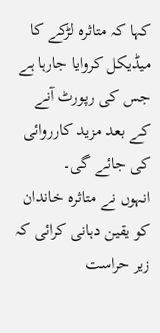کہا کہ متاثرہ لڑکے کا میڈیکل کروایا جارہا ہے جس کی رپورٹ آنے کے بعد مزید کارروائی کی جائے گی۔
انہوں نے متاثرہ خاندان کو یقین دہانی کرائی کہ زیر حراست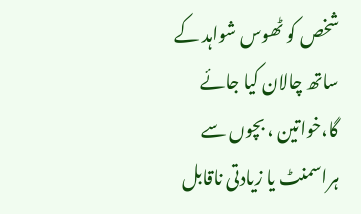شخص کو ٹھوس شواہد کے ساتھ چالان کیا جائے گا،خواتین ، بچوں سے ہراسمنٹ یا زیادتی ناقابل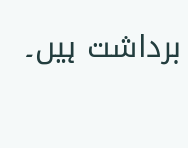برداشت ہیں۔